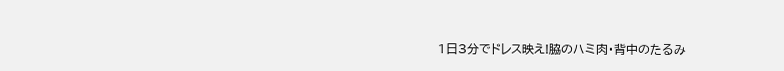1日3分でドレス映え!脇のハミ肉・背中のたるみ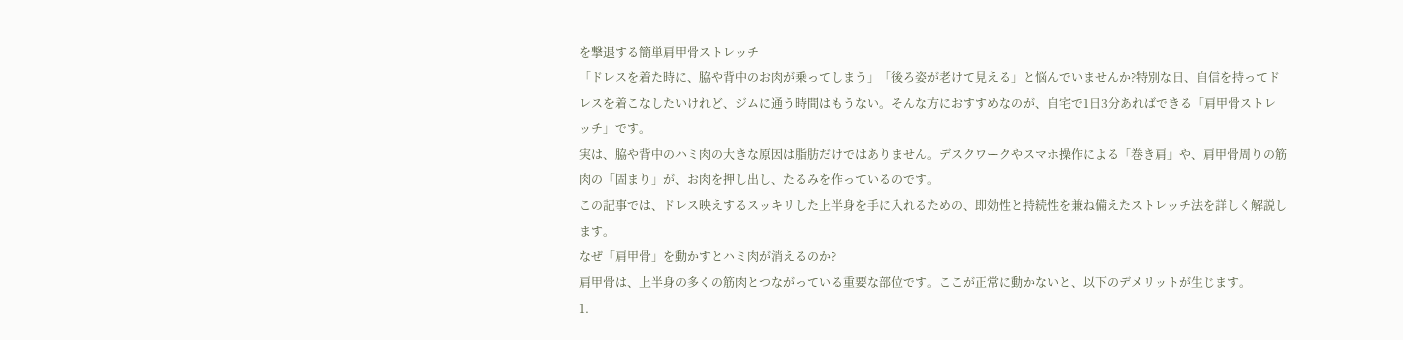を撃退する簡単肩甲骨ストレッチ
「ドレスを着た時に、脇や背中のお肉が乗ってしまう」「後ろ姿が老けて見える」と悩んでいませんか?特別な日、自信を持ってドレスを着こなしたいけれど、ジムに通う時間はもうない。そんな方におすすめなのが、自宅で1日3分あればできる「肩甲骨ストレッチ」です。
実は、脇や背中のハミ肉の大きな原因は脂肪だけではありません。デスクワークやスマホ操作による「巻き肩」や、肩甲骨周りの筋肉の「固まり」が、お肉を押し出し、たるみを作っているのです。
この記事では、ドレス映えするスッキリした上半身を手に入れるための、即効性と持続性を兼ね備えたストレッチ法を詳しく解説します。
なぜ「肩甲骨」を動かすとハミ肉が消えるのか?
肩甲骨は、上半身の多くの筋肉とつながっている重要な部位です。ここが正常に動かないと、以下のデメリットが生じます。
1.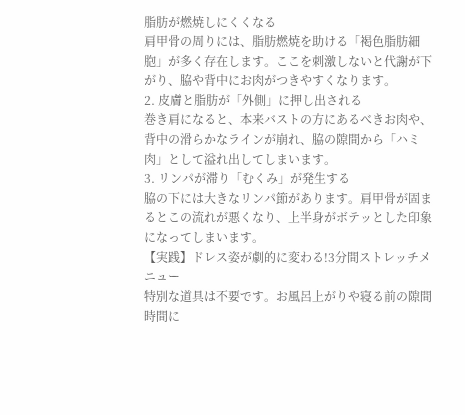脂肪が燃焼しにくくなる
肩甲骨の周りには、脂肪燃焼を助ける「褐色脂肪細胞」が多く存在します。ここを刺激しないと代謝が下がり、脇や背中にお肉がつきやすくなります。
2. 皮膚と脂肪が「外側」に押し出される
巻き肩になると、本来バストの方にあるべきお肉や、背中の滑らかなラインが崩れ、脇の隙間から「ハミ肉」として溢れ出してしまいます。
3. リンパが滞り「むくみ」が発生する
脇の下には大きなリンパ節があります。肩甲骨が固まるとこの流れが悪くなり、上半身がボテッとした印象になってしまいます。
【実践】ドレス姿が劇的に変わる!3分間ストレッチメニュー
特別な道具は不要です。お風呂上がりや寝る前の隙間時間に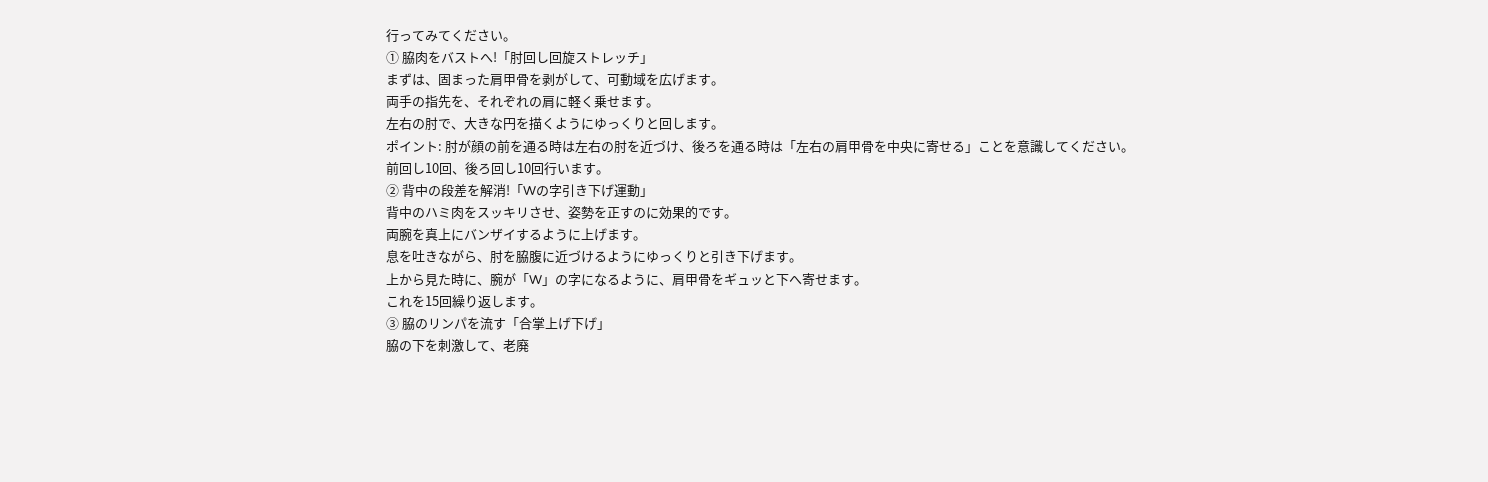行ってみてください。
① 脇肉をバストへ!「肘回し回旋ストレッチ」
まずは、固まった肩甲骨を剥がして、可動域を広げます。
両手の指先を、それぞれの肩に軽く乗せます。
左右の肘で、大きな円を描くようにゆっくりと回します。
ポイント: 肘が顔の前を通る時は左右の肘を近づけ、後ろを通る時は「左右の肩甲骨を中央に寄せる」ことを意識してください。
前回し10回、後ろ回し10回行います。
② 背中の段差を解消!「Wの字引き下げ運動」
背中のハミ肉をスッキリさせ、姿勢を正すのに効果的です。
両腕を真上にバンザイするように上げます。
息を吐きながら、肘を脇腹に近づけるようにゆっくりと引き下げます。
上から見た時に、腕が「W」の字になるように、肩甲骨をギュッと下へ寄せます。
これを15回繰り返します。
③ 脇のリンパを流す「合掌上げ下げ」
脇の下を刺激して、老廃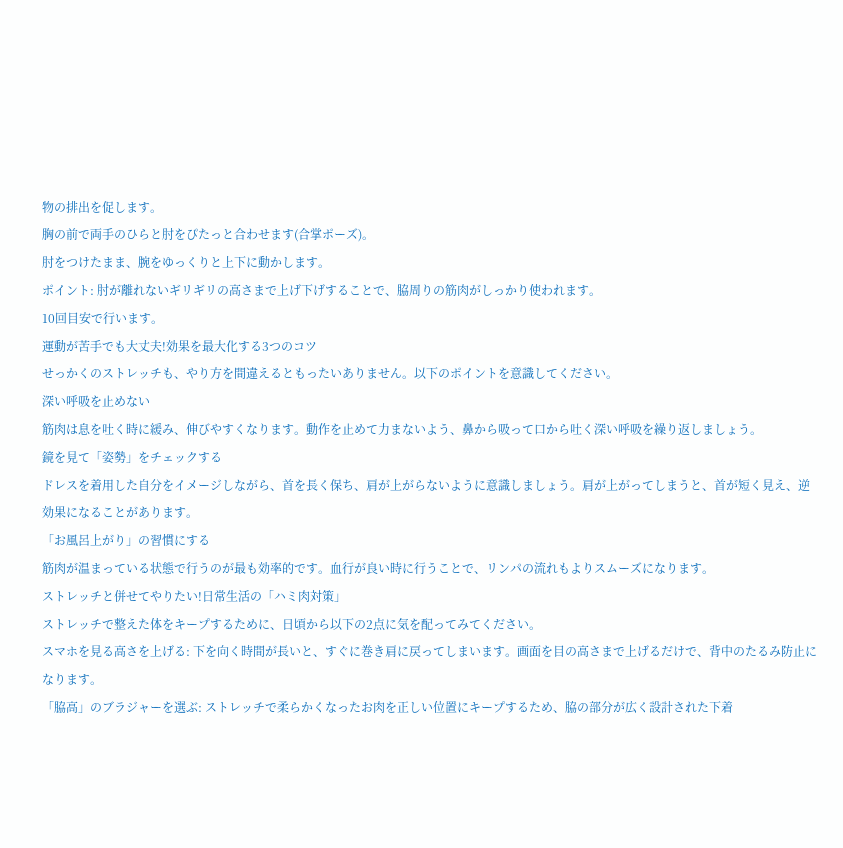物の排出を促します。
胸の前で両手のひらと肘をぴたっと合わせます(合掌ポーズ)。
肘をつけたまま、腕をゆっくりと上下に動かします。
ポイント: 肘が離れないギリギリの高さまで上げ下げすることで、脇周りの筋肉がしっかり使われます。
10回目安で行います。
運動が苦手でも大丈夫!効果を最大化する3つのコツ
せっかくのストレッチも、やり方を間違えるともったいありません。以下のポイントを意識してください。
深い呼吸を止めない
筋肉は息を吐く時に緩み、伸びやすくなります。動作を止めて力まないよう、鼻から吸って口から吐く深い呼吸を繰り返しましょう。
鏡を見て「姿勢」をチェックする
ドレスを着用した自分をイメージしながら、首を長く保ち、肩が上がらないように意識しましょう。肩が上がってしまうと、首が短く見え、逆効果になることがあります。
「お風呂上がり」の習慣にする
筋肉が温まっている状態で行うのが最も効率的です。血行が良い時に行うことで、リンパの流れもよりスムーズになります。
ストレッチと併せてやりたい!日常生活の「ハミ肉対策」
ストレッチで整えた体をキープするために、日頃から以下の2点に気を配ってみてください。
スマホを見る高さを上げる: 下を向く時間が長いと、すぐに巻き肩に戻ってしまいます。画面を目の高さまで上げるだけで、背中のたるみ防止になります。
「脇高」のブラジャーを選ぶ: ストレッチで柔らかくなったお肉を正しい位置にキープするため、脇の部分が広く設計された下着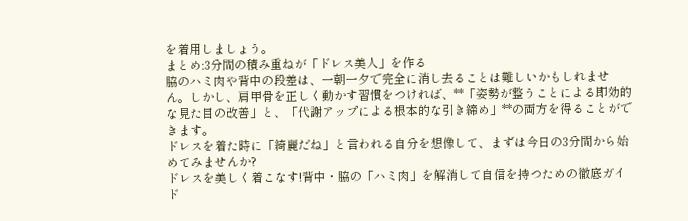を着用しましょう。
まとめ:3分間の積み重ねが「ドレス美人」を作る
脇のハミ肉や背中の段差は、一朝一夕で完全に消し去ることは難しいかもしれません。しかし、肩甲骨を正しく動かす習慣をつければ、**「姿勢が整うことによる即効的な見た目の改善」と、「代謝アップによる根本的な引き締め」**の両方を得ることができます。
ドレスを着た時に「綺麗だね」と言われる自分を想像して、まずは今日の3分間から始めてみませんか?
ドレスを美しく着こなす!背中・脇の「ハミ肉」を解消して自信を持つための徹底ガイド